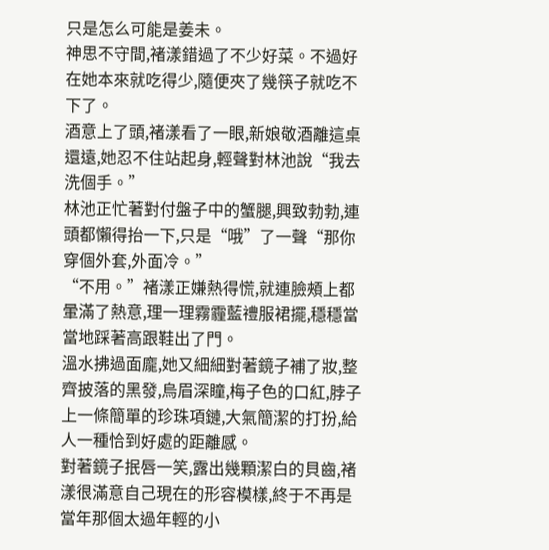只是怎么可能是姜未。
神思不守間,褚漾錯過了不少好菜。不過好在她本來就吃得少,隨便夾了幾筷子就吃不下了。
酒意上了頭,褚漾看了一眼,新娘敬酒離這桌還遠,她忍不住站起身,輕聲對林池說“我去洗個手。”
林池正忙著對付盤子中的蟹腿,興致勃勃,連頭都懶得抬一下,只是“哦”了一聲“那你穿個外套,外面冷。”
“不用。”褚漾正嫌熱得慌,就連臉頰上都暈滿了熱意,理一理霧霾藍禮服裙擺,穩穩當當地踩著高跟鞋出了門。
溫水拂過面龐,她又細細對著鏡子補了妝,整齊披落的黑發,烏眉深瞳,梅子色的口紅,脖子上一條簡單的珍珠項鏈,大氣簡潔的打扮,給人一種恰到好處的距離感。
對著鏡子抿唇一笑,露出幾顆潔白的貝齒,褚漾很滿意自己現在的形容模樣,終于不再是當年那個太過年輕的小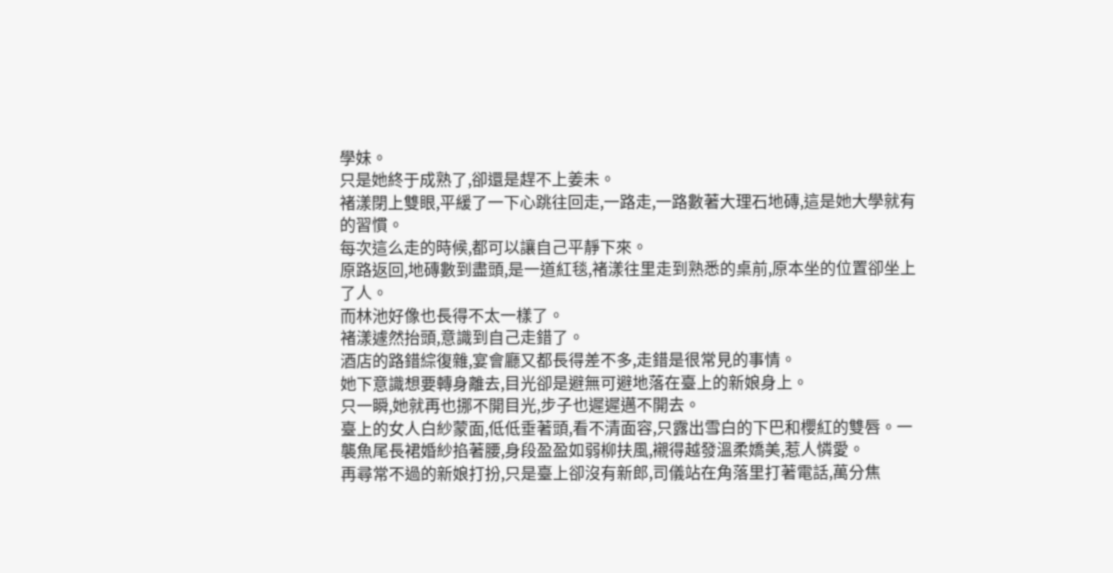學妹。
只是她終于成熟了,卻還是趕不上姜未。
褚漾閉上雙眼,平緩了一下心跳往回走,一路走,一路數著大理石地磚,這是她大學就有的習慣。
每次這么走的時候,都可以讓自己平靜下來。
原路返回,地磚數到盡頭,是一道紅毯,褚漾往里走到熟悉的桌前,原本坐的位置卻坐上了人。
而林池好像也長得不太一樣了。
褚漾遽然抬頭,意識到自己走錯了。
酒店的路錯綜復雜,宴會廳又都長得差不多,走錯是很常見的事情。
她下意識想要轉身離去,目光卻是避無可避地落在臺上的新娘身上。
只一瞬,她就再也挪不開目光,步子也遲遲邁不開去。
臺上的女人白紗蒙面,低低垂著頭,看不清面容,只露出雪白的下巴和櫻紅的雙唇。一襲魚尾長裙婚紗掐著腰,身段盈盈如弱柳扶風,襯得越發溫柔嬌美,惹人憐愛。
再尋常不過的新娘打扮,只是臺上卻沒有新郎,司儀站在角落里打著電話,萬分焦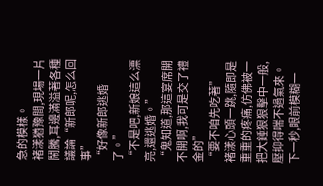急的模樣。
褚漾猶豫間,現場一片鬧騰,耳邊滿溢著各種議論“新郎呢,怎么回事”
“好像新郎逃婚了。”
“不是吧,新娘這么漂亮,還逃婚。”
“鬼知道,那這宴席開不開啊,我可是交了禮金的”
“要不咱先吃著”
褚漾心頭一跳,隨即是重重的疼痛,仿佛被一把大錘狠狠擊中一般,壓抑得喘不過氣來。
下一秒,眼前模糊一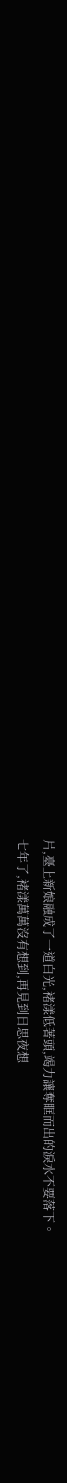片,臺上新娘融成了一道白光,褚漾低著頭,竭力讓奪眶而出的淚水不要落下。
七年了,褚漾萬萬沒有想到,再見到日思夜想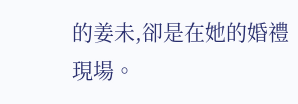的姜未,卻是在她的婚禮現場。